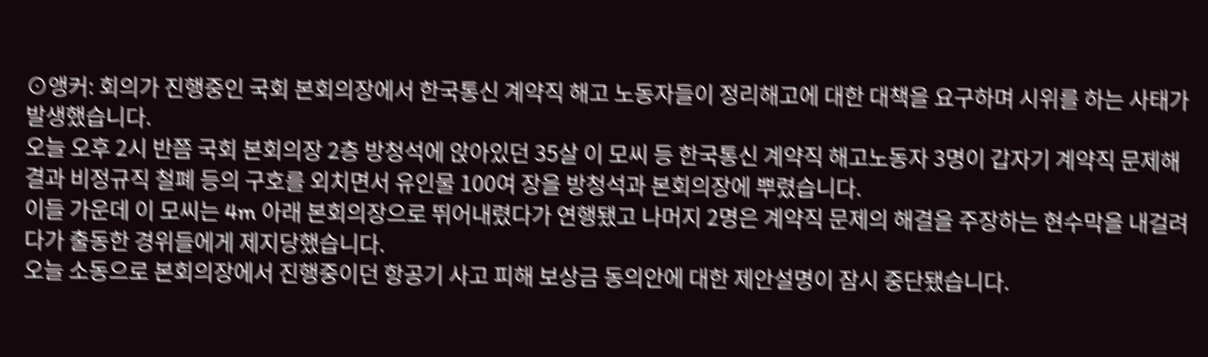⊙앵커: 회의가 진행중인 국회 본회의장에서 한국통신 계약직 해고 노동자들이 정리해고에 대한 대책을 요구하며 시위를 하는 사태가 발생했습니다.
오늘 오후 2시 반쯤 국회 본회의장 2층 방청석에 앉아있던 35살 이 모씨 등 한국통신 계약직 해고노동자 3명이 갑자기 계약직 문제해결과 비정규직 철폐 등의 구호를 외치면서 유인물 100여 장을 방청석과 본회의장에 뿌렸습니다.
이들 가운데 이 모씨는 4m 아래 본회의장으로 뛰어내렸다가 연행됐고 나머지 2명은 계약직 문제의 해결을 주장하는 현수막을 내걸려다가 출동한 경위들에게 제지당했습니다.
오늘 소동으로 본회의장에서 진행중이던 항공기 사고 피해 보상금 동의안에 대한 제안설명이 잠시 중단됐습니다.